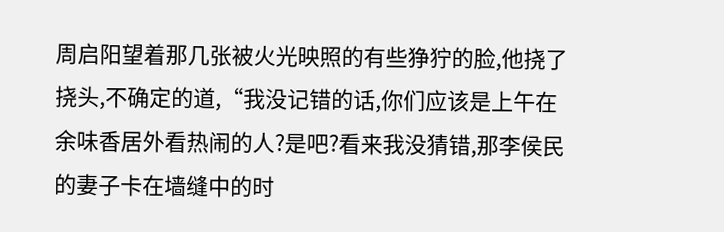周启阳望着那几张被火光映照的有些狰狞的脸,他挠了挠头,不确定的道,“我没记错的话,你们应该是上午在余味香居外看热闹的人?是吧?看来我没猜错,那李侯民的妻子卡在墙缝中的时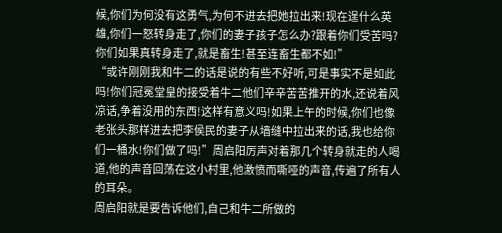候,你们为何没有这勇气,为何不进去把她拉出来!现在逞什么英雄,你们一怒转身走了,你们的妻子孩子怎么办?跟着你们受苦吗?你们如果真转身走了,就是畜生!甚至连畜生都不如!”
“或许刚刚我和牛二的话是说的有些不好听,可是事实不是如此吗!你们冠冕堂皇的接受着牛二他们辛辛苦苦推开的水,还说着风凉话,争着没用的东西!这样有意义吗!如果上午的时候,你们也像老张头那样进去把李侯民的妻子从墙缝中拉出来的话,我也给你们一桶水!你们做了吗!”周启阳厉声对着那几个转身就走的人喝道,他的声音回荡在这小村里,他激愤而嘶哑的声音,传遍了所有人的耳朵。
周启阳就是要告诉他们,自己和牛二所做的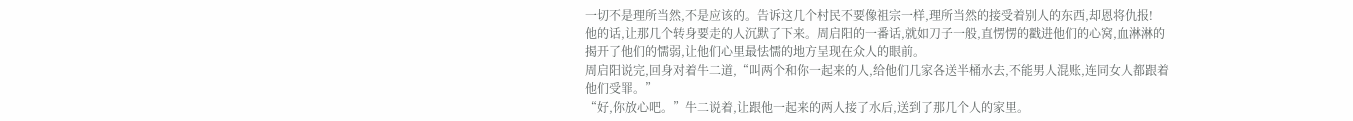一切不是理所当然,不是应该的。告诉这几个村民不要像祖宗一样,理所当然的接受着别人的东西,却恩将仇报!
他的话,让那几个转身要走的人沉默了下来。周启阳的一番话,就如刀子一般,直愣愣的戳进他们的心窝,血淋淋的揭开了他们的懦弱,让他们心里最怯懦的地方呈现在众人的眼前。
周启阳说完,回身对着牛二道,“叫两个和你一起来的人,给他们几家各送半桶水去,不能男人混账,连同女人都跟着他们受罪。”
“好,你放心吧。”牛二说着,让跟他一起来的两人接了水后,送到了那几个人的家里。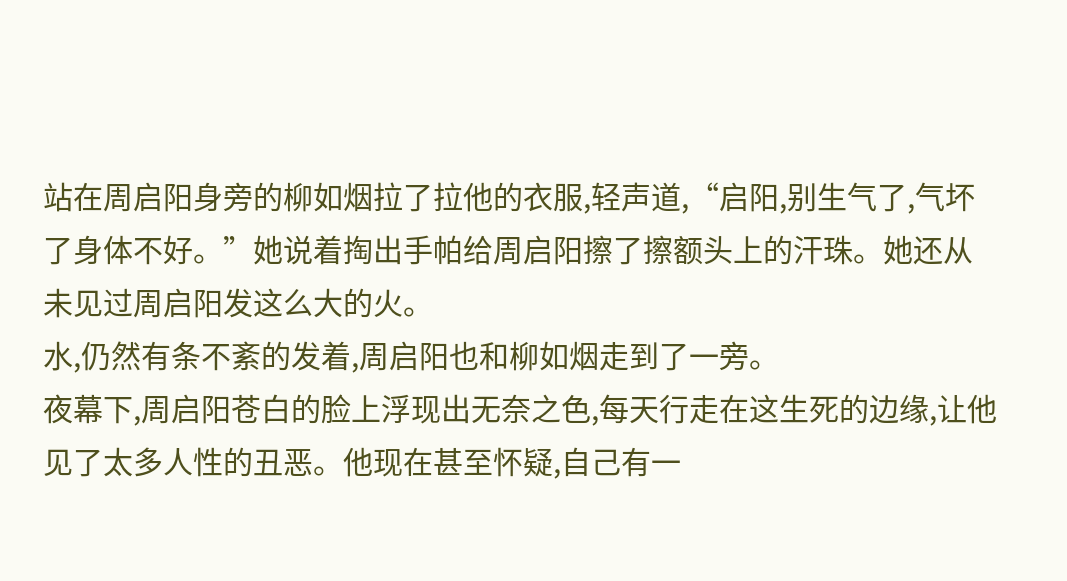站在周启阳身旁的柳如烟拉了拉他的衣服,轻声道,“启阳,别生气了,气坏了身体不好。”她说着掏出手帕给周启阳擦了擦额头上的汗珠。她还从未见过周启阳发这么大的火。
水,仍然有条不紊的发着,周启阳也和柳如烟走到了一旁。
夜幕下,周启阳苍白的脸上浮现出无奈之色,每天行走在这生死的边缘,让他见了太多人性的丑恶。他现在甚至怀疑,自己有一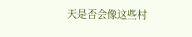天是否会像这些村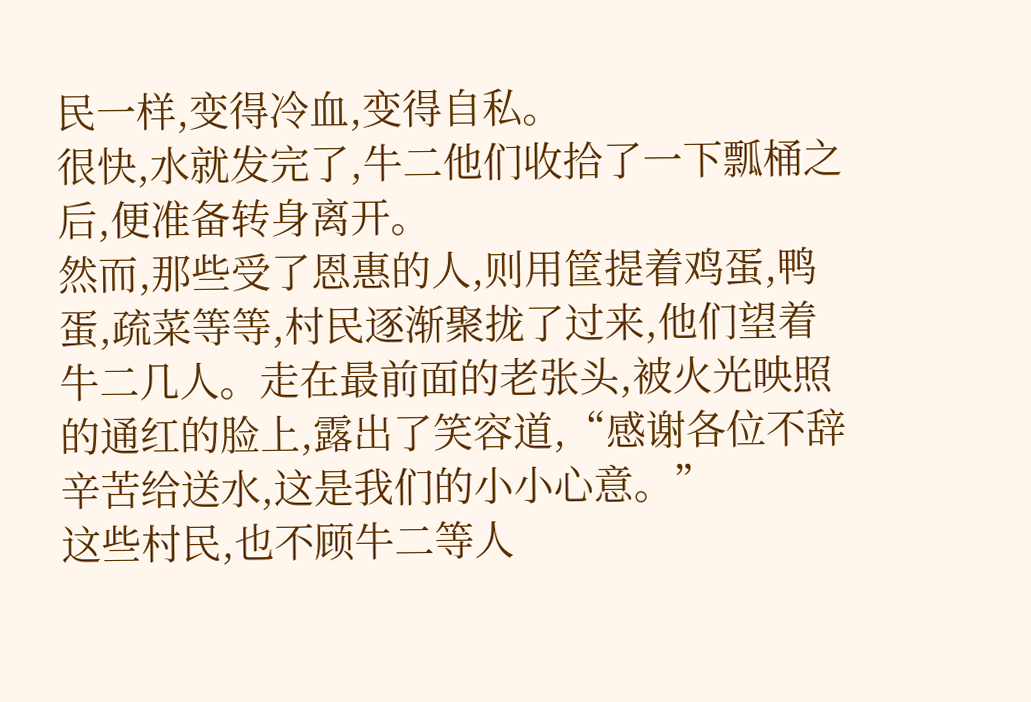民一样,变得冷血,变得自私。
很快,水就发完了,牛二他们收拾了一下瓢桶之后,便准备转身离开。
然而,那些受了恩惠的人,则用筐提着鸡蛋,鸭蛋,疏菜等等,村民逐渐聚拢了过来,他们望着牛二几人。走在最前面的老张头,被火光映照的通红的脸上,露出了笑容道,“感谢各位不辞辛苦给送水,这是我们的小小心意。”
这些村民,也不顾牛二等人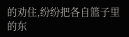的劝住,纷纷把各自篮子里的东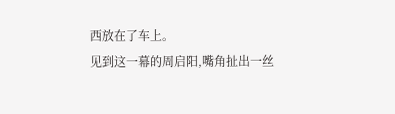西放在了车上。
见到这一幕的周启阳,嘴角扯出一丝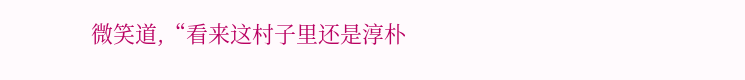微笑道,“看来这村子里还是淳朴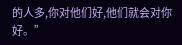的人多,你对他们好,他们就会对你好。”